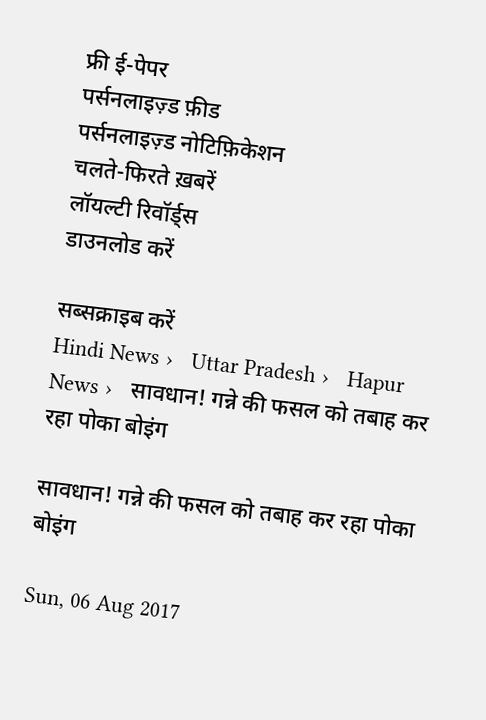फ्री ई-पेपर
पर्सनलाइज़्ड फ़ीड
पर्सनलाइज़्ड नोटिफ़िकेशन
चलते-फिरते ख़बरें
लॉयल्टी रिवॉर्ड्स
डाउनलोड करें

सब्सक्राइब करें
Hindi News ›   Uttar Pradesh ›   Hapur News ›   सावधान! गन्ने की फसल को तबाह कर रहा पोका बोइंग

सावधान! गन्ने की फसल को तबाह कर रहा पोका बोइंग

Sun, 06 Aug 2017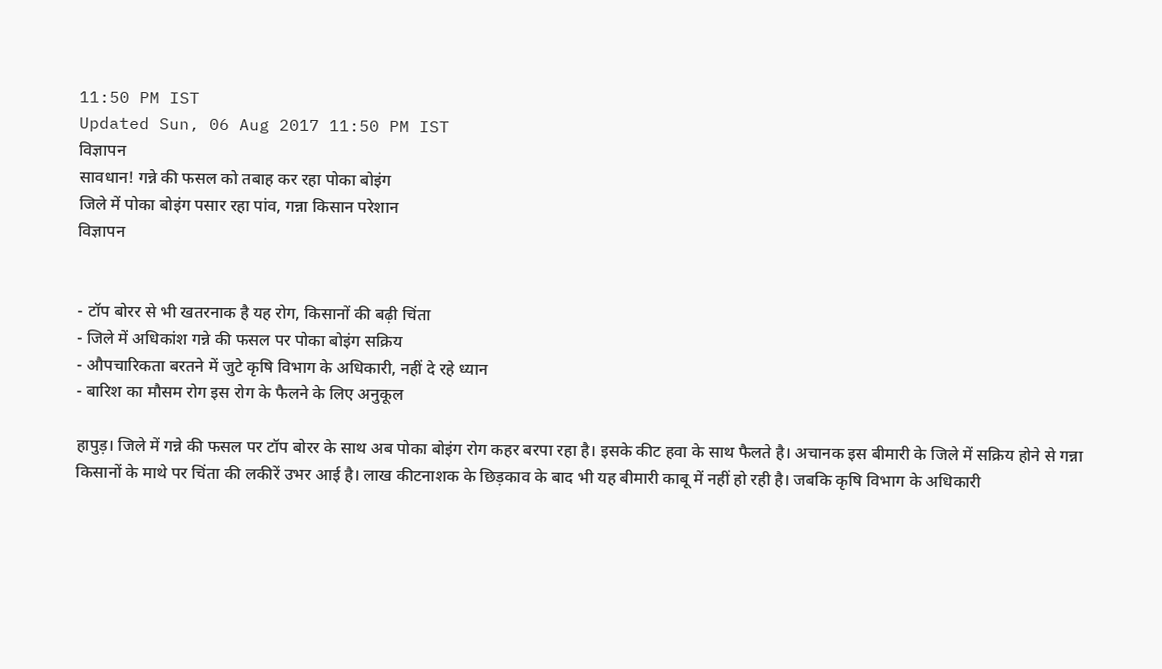11:50 PM IST
Updated Sun, 06 Aug 2017 11:50 PM IST
विज्ञापन
सावधान! गन्ने की फसल को तबाह कर रहा पोका बोइंग
जिले में पोका बोइंग पसार रहा पांव, गन्ना किसान परेशान
विज्ञापन


- टॉप बोरर से भी खतरनाक है यह रोग, किसानों की बढ़ी चिंता
- जिले में अधिकांश गन्ने की फसल पर पोका बोइंग सक्रिय
- औपचारिकता बरतने में जुटे कृषि विभाग के अधिकारी, नहीं दे रहे ध्यान
- बारिश का मौसम रोग इस रोग के फैलने के लिए अनुकूल

हापुड़। जिले में गन्ने की फसल पर टॉप बोरर के साथ अब पोका बोइंग रोग कहर बरपा रहा है। इसके कीट हवा के साथ फैलते है। अचानक इस बीमारी के जिले में सक्रिय होने से गन्ना किसानों के माथे पर चिंता की लकीरें उभर आई है। लाख कीटनाशक के छिड़काव के बाद भी यह बीमारी काबू में नहीं हो रही है। जबकि कृषि विभाग के अधिकारी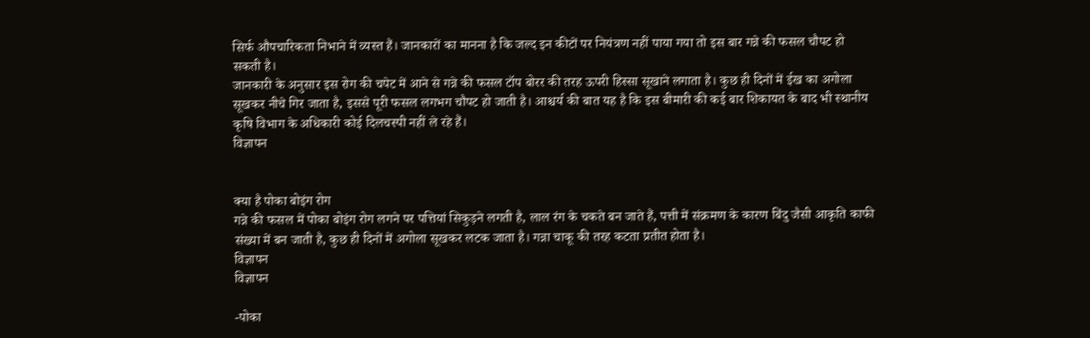सिर्फ औपचारिकता निभाने में व्यस्त हैं। जानकारों का मानना है कि जल्द इन कीटों पर नियंत्रण नहीं पाया गया तो इस बार गन्ने की फसल चौपट हो सकती है।
जानकारी के अनुसार इस रोग की चपेट में आने से गन्ने की फसल टॉप बोरर की तरह ऊपरी हिस्सा सूखाने लगाता है। कुछ ही दिनों में ईख का अगोला सूखकर नीचे गिर जाता है, इससे पूरी फसल लगभग चौपट हो जाती है। आश्चर्य की बात यह है कि इस बीमारी की कई बार शिकायत के बाद भी स्थानीय कृषि विभाग के अधिकारी कोई दिलचस्पी नहीं ले रहे हैं।
विज्ञापन


क्या है पोका बोइंग रोग
गन्ने की फसल में पोका बोइंग रोग लगने पर पत्तियां सिकुड़ने लगती है, लाल रंग के चकते बन जाते हैं, पत्ती में संक्रमण के कारण बिंदु जैसी आकृति काफी संख्या में बन जाती है, कुछ ही दिनों में अगोला सूखकर लटक जाता है। गन्ना चाकू की तरह कटता प्रतीत होता है।
विज्ञापन
विज्ञापन

-पोका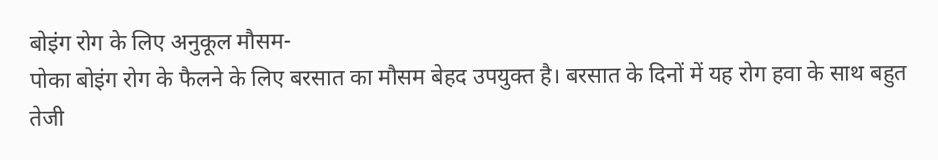बोइंग रोग के लिए अनुकूल मौसम-
पोका बोइंग रोग के फैलने के लिए बरसात का मौसम बेहद उपयुक्त है। बरसात के दिनों में यह रोग हवा के साथ बहुत तेजी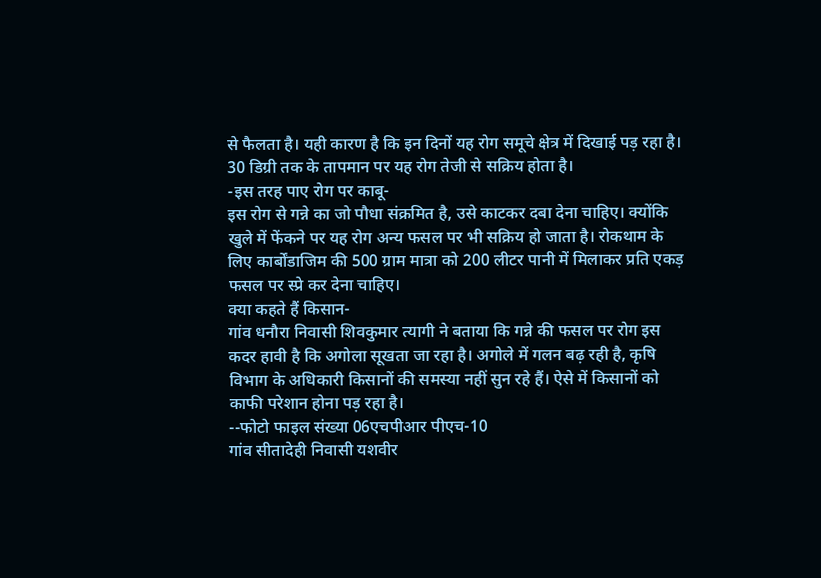से फैलता है। यही कारण है कि इन दिनों यह रोग समूचे क्षेत्र में दिखाई पड़ रहा है। 30 डिग्री तक के तापमान पर यह रोग तेजी से सक्रिय होता है।
-इस तरह पाए रोग पर काबू-
इस रोग से गन्ने का जो पौधा संक्रमित है, उसे काटकर दबा देना चाहिए। क्योंकि खुले में फेंकने पर यह रोग अन्य फसल पर भी सक्रिय हो जाता है। रोकथाम के लिए कार्बोंडाजिम की 500 ग्राम मात्रा को 200 लीटर पानी में मिलाकर प्रति एकड़ फसल पर स्प्रे कर देना चाहिए।
क्या कहते हैं किसान-
गांव धनौरा निवासी शिवकुमार त्यागी ने बताया कि गन्ने की फसल पर रोग इस कदर हावी है कि अगोला सूखता जा रहा है। अगोले में गलन बढ़ रही है, कृषि विभाग के अधिकारी किसानों की समस्या नहीं सुन रहे हैं। ऐसे में किसानों को काफी परेशान होना पड़ रहा है।
--फोटो फाइल संख्या 06एचपीआर पीएच-10
गांव सीतादेही निवासी यशवीर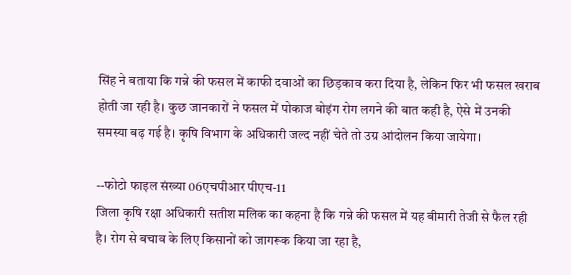सिंह ने बताया कि गन्ने की फसल में काफी दवाओं का छिड़काव करा दिया है, लेकिन फिर भी फसल खराब होती जा रही है। कुछ जानकारों ने फसल में पोकाज बोइंग रोग लगने की बात कही है, ऐसे में उनकी समस्या बढ़ गई है। कृषि विभाग के अधिकारी जल्द नहीं चेते तो उग्र आंदोलन किया जायेगा।

--फोटो फाइल संख्या 06एचपीआर पीएच-11
जिला कृषि रक्षा अधिकारी सतीश मलिक का कहना है कि गन्ने की फसल में यह बीमारी तेजी से फैल रही है। रोग से बचाव के लिए किसानों को जागरूक किया जा रहा है,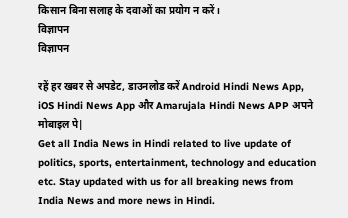किसान बिना सलाह के दवाओं का प्रयोग न करें।
विज्ञापन
विज्ञापन

रहें हर खबर से अपडेट, डाउनलोड करें Android Hindi News App, iOS Hindi News App और Amarujala Hindi News APP अपने मोबाइल पे|
Get all India News in Hindi related to live update of politics, sports, entertainment, technology and education etc. Stay updated with us for all breaking news from India News and more news in Hindi.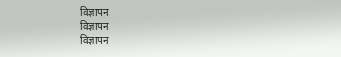विज्ञापन
विज्ञापन
विज्ञापन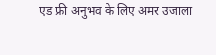एड फ्री अनुभव के लिए अमर उजाला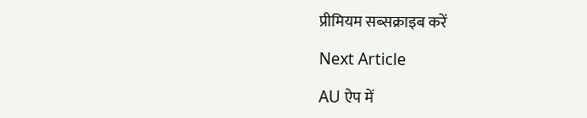प्रीमियम सब्सक्राइब करें

Next Article

AU ऐप में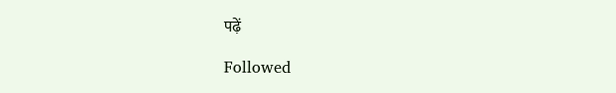पढ़ें

Followed